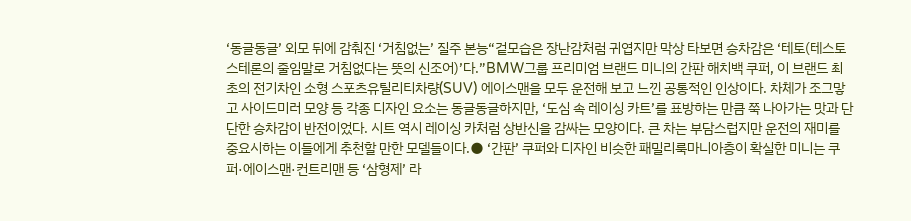‘동글동글’ 외모 뒤에 감춰진 ‘거침없는’ 질주 본능“겉모습은 장난감처럼 귀엽지만 막상 타보면 승차감은 ‘테토(테스토스테론의 줄임말로 거침없다는 뜻의 신조어)’다.”BMW그룹 프리미엄 브랜드 미니의 간판 해치백 쿠퍼, 이 브랜드 최초의 전기차인 소형 스포츠유틸리티차량(SUV) 에이스맨을 모두 운전해 보고 느낀 공통적인 인상이다. 차체가 조그맣고 사이드미러 모양 등 각종 디자인 요소는 동글동글하지만, ‘도심 속 레이싱 카트’를 표방하는 만큼 쭉 나아가는 맛과 단단한 승차감이 반전이었다. 시트 역시 레이싱 카처럼 상반신을 감싸는 모양이다. 큰 차는 부담스럽지만 운전의 재미를 중요시하는 이들에게 추천할 만한 모델들이다.● ‘간판’ 쿠퍼와 디자인 비슷한 패밀리룩마니아층이 확실한 미니는 쿠퍼·에이스맨·컨트리맨 등 ‘삼형제’ 라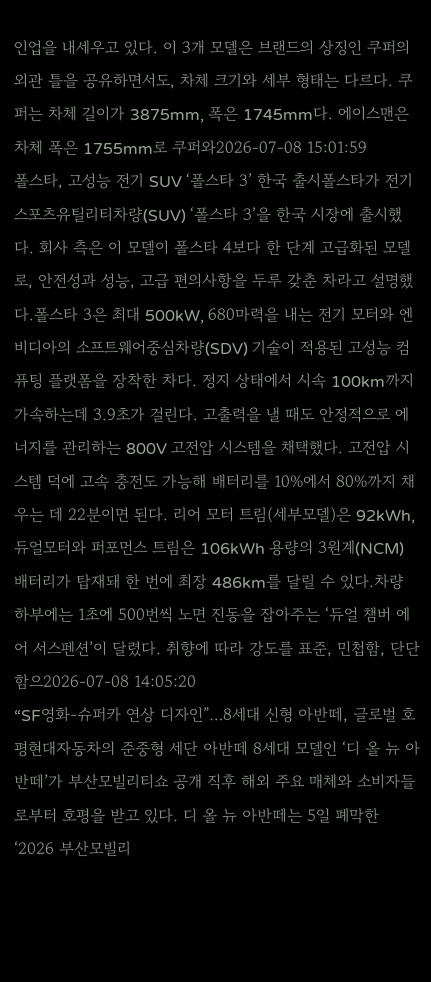인업을 내세우고 있다. 이 3개 모델은 브랜드의 상징인 쿠퍼의 외관 틀을 공유하면서도, 차체 크기와 세부 형태는 다르다. 쿠퍼는 차체 길이가 3875mm, 폭은 1745mm다. 에이스맨은 차체 폭은 1755mm로 쿠퍼와2026-07-08 15:01:59
폴스타, 고성능 전기 SUV ‘폴스타 3’ 한국 출시폴스타가 전기 스포츠유틸리티차량(SUV) ‘폴스타 3’을 한국 시장에 출시했다. 회사 측은 이 모델이 폴스타 4보다 한 단계 고급화된 모델로, 안전성과 성능, 고급 편의사항을 두루 갖춘 차라고 설명했다.폴스타 3은 최대 500kW, 680마력을 내는 전기 모터와 엔비디아의 소프트웨어중심차량(SDV) 기술이 적용된 고성능 컴퓨팅 플랫폼을 장착한 차다. 정지 상태에서 시속 100km까지 가속하는데 3.9초가 걸린다. 고출력을 낼 때도 안정적으로 에너지를 관리하는 800V 고전압 시스템을 채택했다. 고전압 시스템 덕에 고속 충전도 가능해 배터리를 10%에서 80%까지 채우는 데 22분이면 된다. 리어 모터 트림(세부모델)은 92kWh, 듀얼모터와 퍼포먼스 트림은 106kWh 용량의 3원계(NCM) 배터리가 탑재돼 한 번에 최장 486km를 달릴 수 있다.차량 하부에는 1초에 500번씩 노면 진동을 잡아주는 ‘듀얼 챔버 에어 서스펜션’이 달렸다. 취향에 따라 강도를 표준, 민첩함, 단단함으2026-07-08 14:05:20
“SF영화-슈퍼카 연상 디자인”…8세대 신형 아반떼, 글로벌 호평현대자동차의 준중형 세단 아반떼 8세대 모델인 ‘디 올 뉴 아반떼’가 부산모빌리티쇼 공개 직후 해외 주요 매체와 소비자들로부터 호평을 받고 있다. 디 올 뉴 아반떼는 5일 폐막한 ‘2026 부산모빌리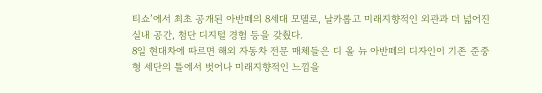티쇼’에서 최초 공개된 아반떼의 8세대 모델로, 날카롭고 미래지향적인 외관과 더 넓어진 실내 공간, 첨단 디지털 경험 등을 갖췄다.
8일 현대차에 따르면 해외 자동차 전문 매체들은 디 올 뉴 아반떼의 디자인이 기존 준중형 세단의 틀에서 벗어나 미래지향적인 느낌을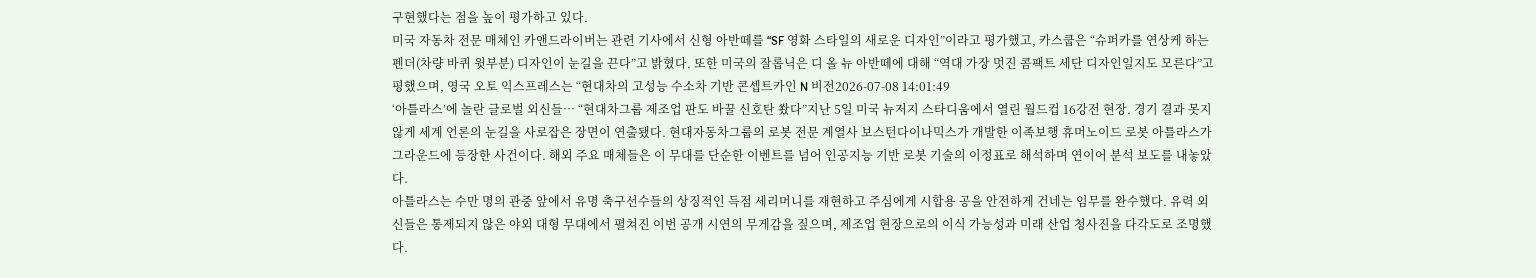구현했다는 점을 높이 평가하고 있다.
미국 자동차 전문 매체인 카앤드라이버는 관련 기사에서 신형 아반떼를 “SF 영화 스타일의 새로운 디자인”이라고 평가했고, 카스쿱은 “슈퍼카를 연상케 하는 펜더(차량 바퀴 윗부분) 디자인이 눈길을 끈다”고 밝혔다. 또한 미국의 잘롭닉은 디 올 뉴 아반떼에 대해 “역대 가장 멋진 콤팩트 세단 디자인일지도 모른다”고 평했으며, 영국 오토 익스프레스는 “현대차의 고성능 수소차 기반 콘셉트카인 N 비전2026-07-08 14:01:49
‘아틀라스’에 놀란 글로벌 외신들… “현대차그룹 제조업 판도 바꿀 신호탄 쐈다”지난 5일 미국 뉴저지 스타디움에서 열린 월드컵 16강전 현장. 경기 결과 못지않게 세계 언론의 눈길을 사로잡은 장면이 연출됐다. 현대자동차그룹의 로봇 전문 계열사 보스턴다이나믹스가 개발한 이족보행 휴머노이드 로봇 아틀라스가 그라운드에 등장한 사건이다. 해외 주요 매체들은 이 무대를 단순한 이벤트를 넘어 인공지능 기반 로봇 기술의 이정표로 해석하며 연이어 분석 보도를 내놓았다.
아틀라스는 수만 명의 관중 앞에서 유명 축구선수들의 상징적인 득점 세리머니를 재현하고 주심에게 시합용 공을 안전하게 건네는 임무를 완수했다. 유력 외신들은 통제되지 않은 야외 대형 무대에서 펼쳐진 이번 공개 시연의 무게감을 짚으며, 제조업 현장으로의 이식 가능성과 미래 산업 청사진을 다각도로 조명했다.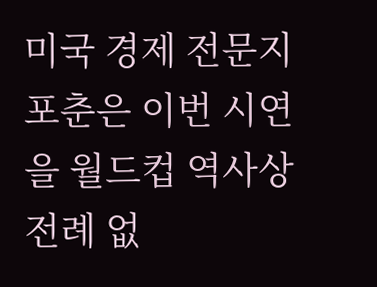미국 경제 전문지 포춘은 이번 시연을 월드컵 역사상 전례 없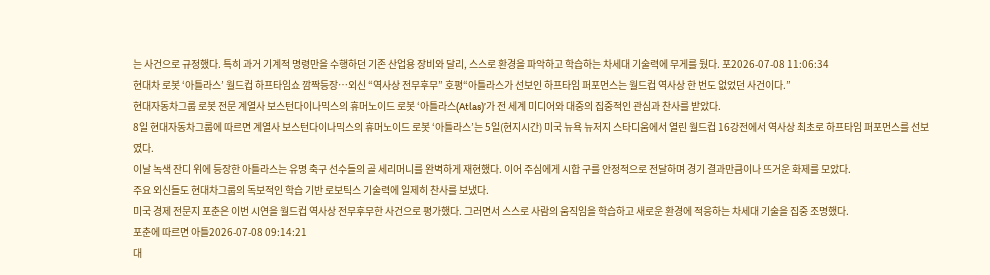는 사건으로 규정했다. 특히 과거 기계적 명령만을 수행하던 기존 산업용 장비와 달리, 스스로 환경을 파악하고 학습하는 차세대 기술력에 무게를 뒀다. 포2026-07-08 11:06:34
현대차 로봇 ‘아틀라스’ 월드컵 하프타임쇼 깜짝등장…외신 “역사상 전무후무” 호평“아틀라스가 선보인 하프타임 퍼포먼스는 월드컵 역사상 한 번도 없었던 사건이다.”
현대자동차그룹 로봇 전문 계열사 보스턴다이나믹스의 휴머노이드 로봇 ‘아틀라스(Atlas)’가 전 세계 미디어와 대중의 집중적인 관심과 찬사를 받았다.
8일 현대자동차그룹에 따르면 계열사 보스턴다이나믹스의 휴머노이드 로봇 ‘아틀라스’는 5일(현지시간) 미국 뉴욕 뉴저지 스타디움에서 열린 월드컵 16강전에서 역사상 최초로 하프타임 퍼포먼스를 선보였다.
이날 녹색 잔디 위에 등장한 아틀라스는 유명 축구 선수들의 골 세리머니를 완벽하게 재현했다. 이어 주심에게 시합 구를 안정적으로 전달하며 경기 결과만큼이나 뜨거운 화제를 모았다.
주요 외신들도 현대차그룹의 독보적인 학습 기반 로보틱스 기술력에 일제히 찬사를 보냈다.
미국 경제 전문지 포춘은 이번 시연을 월드컵 역사상 전무후무한 사건으로 평가했다. 그러면서 스스로 사람의 움직임을 학습하고 새로운 환경에 적응하는 차세대 기술을 집중 조명했다.
포춘에 따르면 아틀2026-07-08 09:14:21
대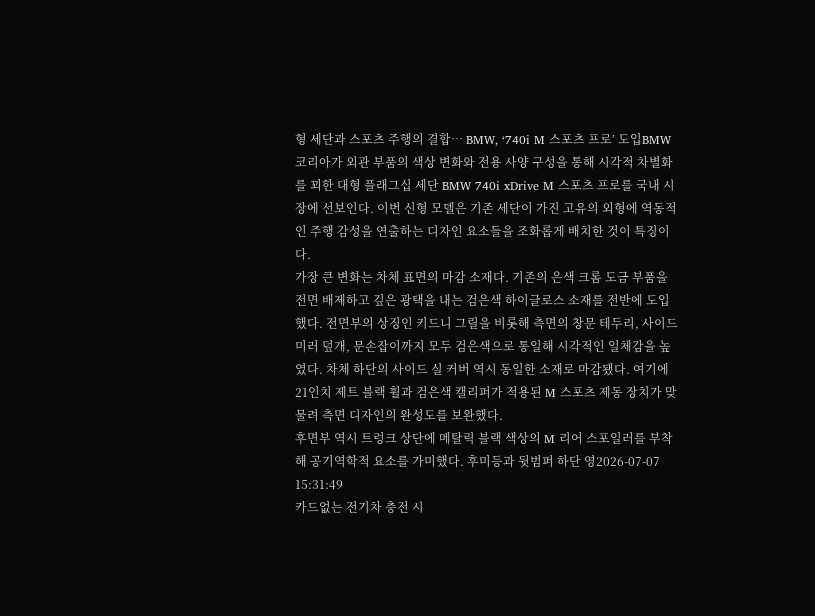형 세단과 스포츠 주행의 결합… BMW, ‘740i M 스포츠 프로’ 도입BMW코리아가 외관 부품의 색상 변화와 전용 사양 구성을 통해 시각적 차별화를 꾀한 대형 플래그십 세단 BMW 740i xDrive M 스포츠 프로를 국내 시장에 선보인다. 이번 신형 모델은 기존 세단이 가진 고유의 외형에 역동적인 주행 감성을 연출하는 디자인 요소들을 조화롭게 배치한 것이 특징이다.
가장 큰 변화는 차체 표면의 마감 소재다. 기존의 은색 크롬 도금 부품을 전면 배제하고 깊은 광택을 내는 검은색 하이글로스 소재를 전반에 도입했다. 전면부의 상징인 키드니 그릴을 비롯해 측면의 창문 테두리, 사이드미러 덮개, 문손잡이까지 모두 검은색으로 통일해 시각적인 일체감을 높였다. 차체 하단의 사이드 실 커버 역시 동일한 소재로 마감됐다. 여기에 21인치 제트 블랙 휠과 검은색 캘리퍼가 적용된 M 스포츠 제동 장치가 맞물려 측면 디자인의 완성도를 보완했다.
후면부 역시 트렁크 상단에 메탈릭 블랙 색상의 M 리어 스포일러를 부착해 공기역학적 요소를 가미했다. 후미등과 뒷범퍼 하단 영2026-07-07 15:31:49
카드없는 전기차 충전 시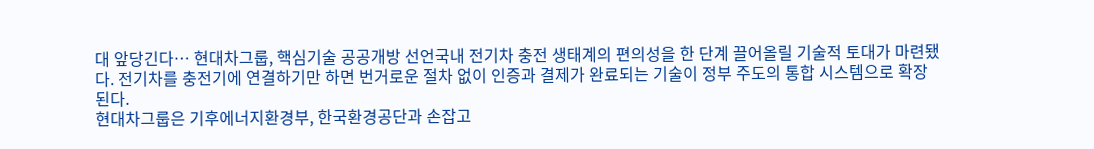대 앞당긴다… 현대차그룹, 핵심기술 공공개방 선언국내 전기차 충전 생태계의 편의성을 한 단계 끌어올릴 기술적 토대가 마련됐다. 전기차를 충전기에 연결하기만 하면 번거로운 절차 없이 인증과 결제가 완료되는 기술이 정부 주도의 통합 시스템으로 확장된다.
현대차그룹은 기후에너지환경부, 한국환경공단과 손잡고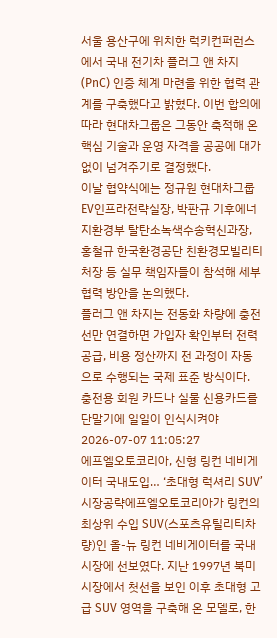서울 용산구에 위치한 럭키컨퍼런스에서 국내 전기차 플러그 앤 차지(PnC) 인증 체계 마련을 위한 협력 관계를 구축했다고 밝혔다. 이번 합의에 따라 현대차그룹은 그동안 축적해 온 핵심 기술과 운영 자격을 공공에 대가 없이 넘겨주기로 결정했다.
이날 협약식에는 정규원 현대차그룹 EV인프라전략실장, 박판규 기후에너지환경부 탈탄소녹색수송혁신과장, 홍철규 한국환경공단 친환경모빌리티처장 등 실무 책임자들이 참석해 세부 협력 방안을 논의했다.
플러그 앤 차지는 전동화 차량에 충전선만 연결하면 가입자 확인부터 전력 공급, 비용 정산까지 전 과정이 자동으로 수행되는 국제 표준 방식이다. 충전용 회원 카드나 실물 신용카드를 단말기에 일일이 인식시켜야2026-07-07 11:05:27
에프엘오토코리아, 신형 링컨 네비게이터 국내도입… ‘초대형 럭셔리 SUV’ 시장공략에프엘오토코리아가 링컨의 최상위 수입 SUV(스포츠유틸리티차량)인 올-뉴 링컨 네비게이터를 국내 시장에 선보였다. 지난 1997년 북미 시장에서 첫선을 보인 이후 초대형 고급 SUV 영역을 구축해 온 모델로, 한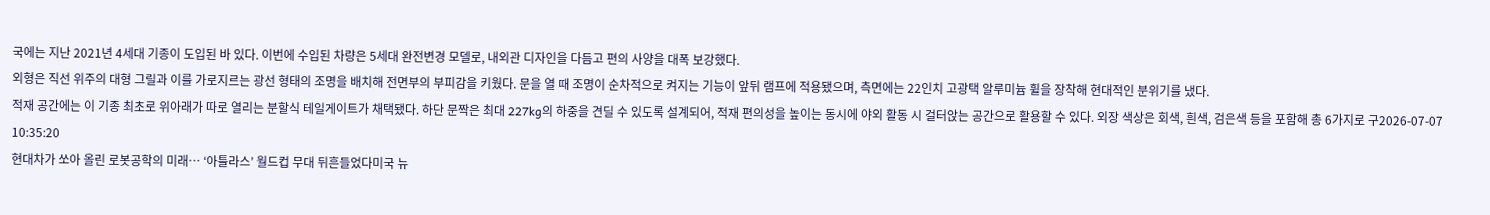국에는 지난 2021년 4세대 기종이 도입된 바 있다. 이번에 수입된 차량은 5세대 완전변경 모델로, 내외관 디자인을 다듬고 편의 사양을 대폭 보강했다.
외형은 직선 위주의 대형 그릴과 이를 가로지르는 광선 형태의 조명을 배치해 전면부의 부피감을 키웠다. 문을 열 때 조명이 순차적으로 켜지는 기능이 앞뒤 램프에 적용됐으며, 측면에는 22인치 고광택 알루미늄 휠을 장착해 현대적인 분위기를 냈다.
적재 공간에는 이 기종 최초로 위아래가 따로 열리는 분할식 테일게이트가 채택됐다. 하단 문짝은 최대 227kg의 하중을 견딜 수 있도록 설계되어, 적재 편의성을 높이는 동시에 야외 활동 시 걸터앉는 공간으로 활용할 수 있다. 외장 색상은 회색, 흰색, 검은색 등을 포함해 총 6가지로 구2026-07-07 10:35:20
현대차가 쏘아 올린 로봇공학의 미래… ‘아틀라스’ 월드컵 무대 뒤흔들었다미국 뉴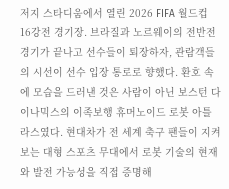저지 스타디움에서 열린 2026 FIFA 월드컵 16강전 경기장. 브라질과 노르웨이의 전반전 경기가 끝나고 선수들이 퇴장하자, 관람객들의 시선이 선수 입장 통로로 향했다. 환호 속에 모습을 드러낸 것은 사람이 아닌 보스턴 다이나믹스의 이족보행 휴머노이드 로봇 아틀라스였다. 현대차가 전 세계 축구 팬들이 지켜보는 대형 스포츠 무대에서 로봇 기술의 현재와 발전 가능성을 직접 증명해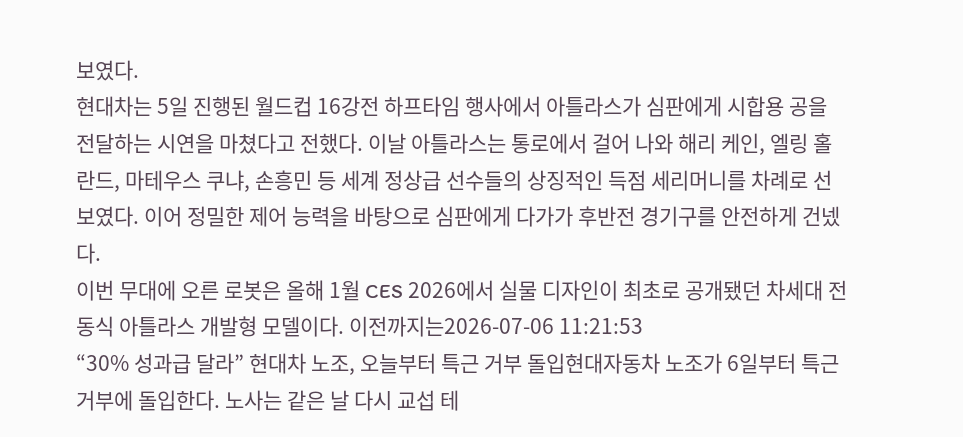보였다.
현대차는 5일 진행된 월드컵 16강전 하프타임 행사에서 아틀라스가 심판에게 시합용 공을 전달하는 시연을 마쳤다고 전했다. 이날 아틀라스는 통로에서 걸어 나와 해리 케인, 엘링 홀란드, 마테우스 쿠냐, 손흥민 등 세계 정상급 선수들의 상징적인 득점 세리머니를 차례로 선보였다. 이어 정밀한 제어 능력을 바탕으로 심판에게 다가가 후반전 경기구를 안전하게 건넸다.
이번 무대에 오른 로봇은 올해 1월 CES 2026에서 실물 디자인이 최초로 공개됐던 차세대 전동식 아틀라스 개발형 모델이다. 이전까지는2026-07-06 11:21:53
“30% 성과급 달라” 현대차 노조, 오늘부터 특근 거부 돌입현대자동차 노조가 6일부터 특근 거부에 돌입한다. 노사는 같은 날 다시 교섭 테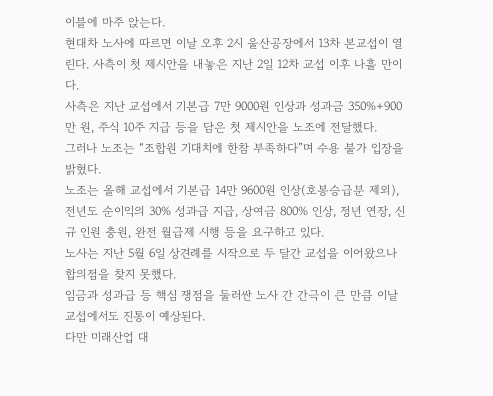이블에 마주 앉는다.
현대차 노사에 따르면 이날 오후 2시 울산공장에서 13차 본교섭이 열린다. 사측이 첫 제시안을 내놓은 지난 2일 12차 교섭 이후 나흘 만이다.
사측은 지난 교섭에서 기본급 7만 9000원 인상과 성과금 350%+900만 원, 주식 10주 지급 등을 담은 첫 제시안을 노조에 전달했다.
그러나 노조는 “조합원 기대치에 한참 부족하다”며 수용 불가 입장을 밝혔다.
노조는 올해 교섭에서 기본급 14만 9600원 인상(호봉승급분 제외), 전년도 순이익의 30% 성과급 지급, 상여금 800% 인상, 정년 연장, 신규 인원 충원, 완전 월급제 시행 등을 요구하고 있다.
노사는 지난 5월 6일 상견례를 시작으로 두 달간 교섭을 이어왔으나 합의점을 찾지 못했다.
임금과 성과급 등 핵심 쟁점을 둘러싼 노사 간 간극이 큰 만큼 이날 교섭에서도 진통이 예상된다.
다만 미래산업 대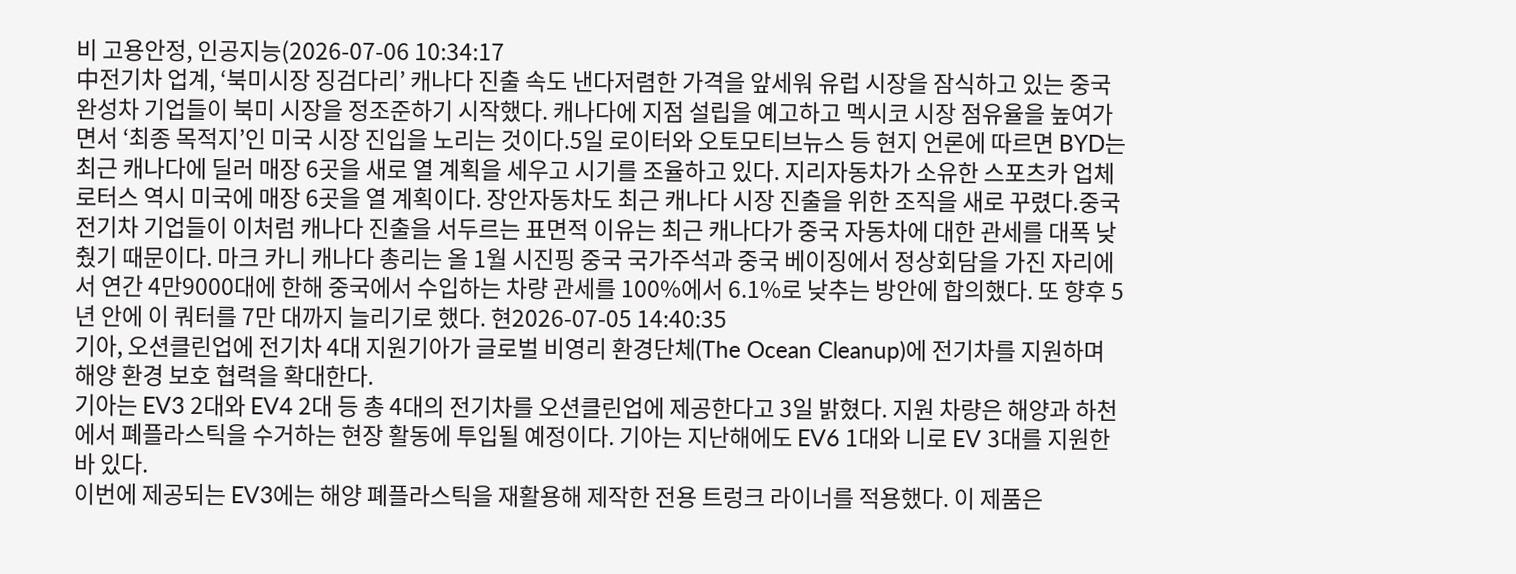비 고용안정, 인공지능(2026-07-06 10:34:17
中전기차 업계, ‘북미시장 징검다리’ 캐나다 진출 속도 낸다저렴한 가격을 앞세워 유럽 시장을 잠식하고 있는 중국 완성차 기업들이 북미 시장을 정조준하기 시작했다. 캐나다에 지점 설립을 예고하고 멕시코 시장 점유율을 높여가면서 ‘최종 목적지’인 미국 시장 진입을 노리는 것이다.5일 로이터와 오토모티브뉴스 등 현지 언론에 따르면 BYD는 최근 캐나다에 딜러 매장 6곳을 새로 열 계획을 세우고 시기를 조율하고 있다. 지리자동차가 소유한 스포츠카 업체 로터스 역시 미국에 매장 6곳을 열 계획이다. 장안자동차도 최근 캐나다 시장 진출을 위한 조직을 새로 꾸렸다.중국 전기차 기업들이 이처럼 캐나다 진출을 서두르는 표면적 이유는 최근 캐나다가 중국 자동차에 대한 관세를 대폭 낮췄기 때문이다. 마크 카니 캐나다 총리는 올 1월 시진핑 중국 국가주석과 중국 베이징에서 정상회담을 가진 자리에서 연간 4만9000대에 한해 중국에서 수입하는 차량 관세를 100%에서 6.1%로 낮추는 방안에 합의했다. 또 향후 5년 안에 이 쿼터를 7만 대까지 늘리기로 했다. 현2026-07-05 14:40:35
기아, 오션클린업에 전기차 4대 지원기아가 글로벌 비영리 환경단체(The Ocean Cleanup)에 전기차를 지원하며 해양 환경 보호 협력을 확대한다.
기아는 EV3 2대와 EV4 2대 등 총 4대의 전기차를 오션클린업에 제공한다고 3일 밝혔다. 지원 차량은 해양과 하천에서 폐플라스틱을 수거하는 현장 활동에 투입될 예정이다. 기아는 지난해에도 EV6 1대와 니로 EV 3대를 지원한 바 있다.
이번에 제공되는 EV3에는 해양 폐플라스틱을 재활용해 제작한 전용 트렁크 라이너를 적용했다. 이 제품은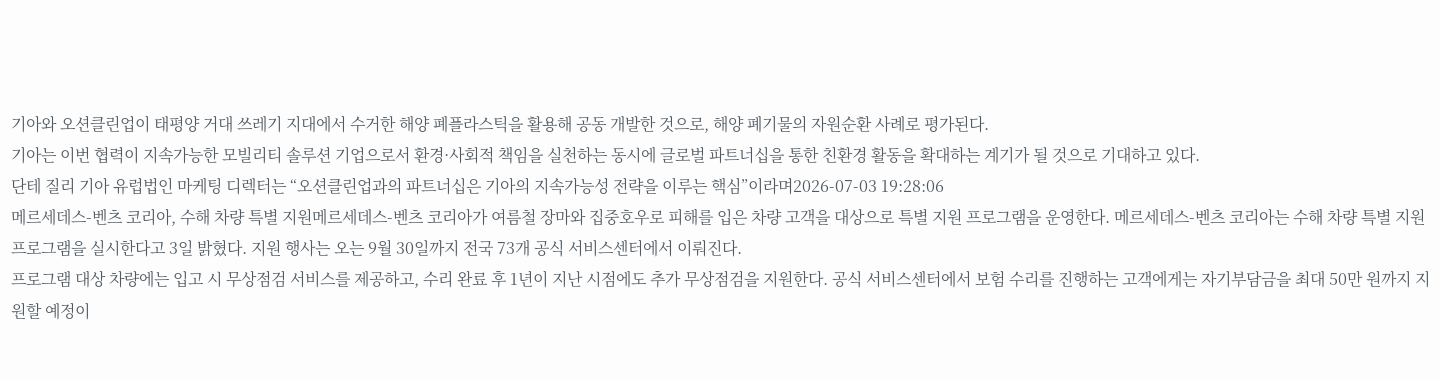기아와 오션클린업이 태평양 거대 쓰레기 지대에서 수거한 해양 폐플라스틱을 활용해 공동 개발한 것으로, 해양 폐기물의 자원순환 사례로 평가된다.
기아는 이번 협력이 지속가능한 모빌리티 솔루션 기업으로서 환경·사회적 책임을 실천하는 동시에 글로벌 파트너십을 통한 친환경 활동을 확대하는 계기가 될 것으로 기대하고 있다.
단테 질리 기아 유럽법인 마케팅 디렉터는 “오션클린업과의 파트너십은 기아의 지속가능성 전략을 이루는 핵심”이라며2026-07-03 19:28:06
메르세데스-벤츠 코리아, 수해 차량 특별 지원메르세데스-벤츠 코리아가 여름철 장마와 집중호우로 피해를 입은 차량 고객을 대상으로 특별 지원 프로그램을 운영한다. 메르세데스-벤츠 코리아는 수해 차량 특별 지원 프로그램을 실시한다고 3일 밝혔다. 지원 행사는 오는 9월 30일까지 전국 73개 공식 서비스센터에서 이뤄진다.
프로그램 대상 차량에는 입고 시 무상점검 서비스를 제공하고, 수리 완료 후 1년이 지난 시점에도 추가 무상점검을 지원한다. 공식 서비스센터에서 보험 수리를 진행하는 고객에게는 자기부담금을 최대 50만 원까지 지원할 예정이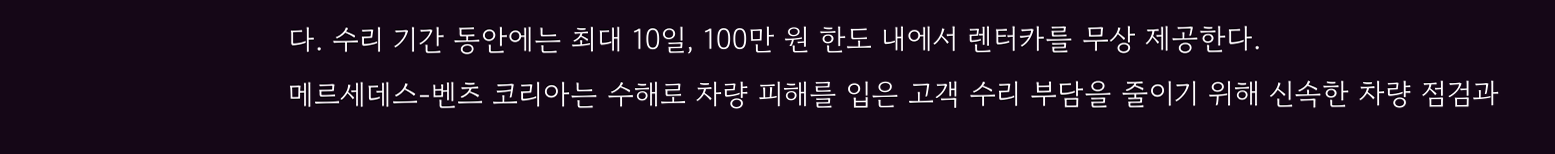다. 수리 기간 동안에는 최대 10일, 100만 원 한도 내에서 렌터카를 무상 제공한다.
메르세데스-벤츠 코리아는 수해로 차량 피해를 입은 고객 수리 부담을 줄이기 위해 신속한 차량 점검과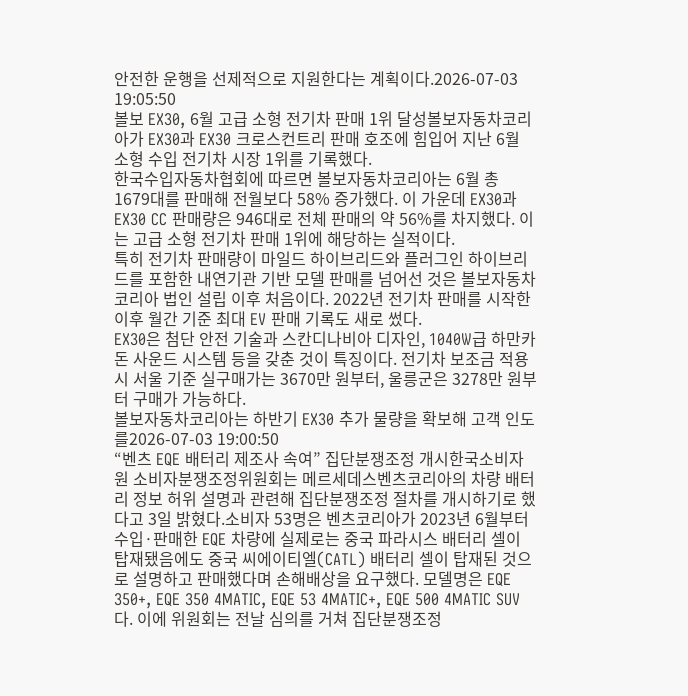안전한 운행을 선제적으로 지원한다는 계획이다.2026-07-03 19:05:50
볼보 EX30, 6월 고급 소형 전기차 판매 1위 달성볼보자동차코리아가 EX30과 EX30 크로스컨트리 판매 호조에 힘입어 지난 6월 소형 수입 전기차 시장 1위를 기록했다.
한국수입자동차협회에 따르면 볼보자동차코리아는 6월 총 1679대를 판매해 전월보다 58% 증가했다. 이 가운데 EX30과 EX30 CC 판매량은 946대로 전체 판매의 약 56%를 차지했다. 이는 고급 소형 전기차 판매 1위에 해당하는 실적이다.
특히 전기차 판매량이 마일드 하이브리드와 플러그인 하이브리드를 포함한 내연기관 기반 모델 판매를 넘어선 것은 볼보자동차코리아 법인 설립 이후 처음이다. 2022년 전기차 판매를 시작한 이후 월간 기준 최대 EV 판매 기록도 새로 썼다.
EX30은 첨단 안전 기술과 스칸디나비아 디자인, 1040W급 하만카돈 사운드 시스템 등을 갖춘 것이 특징이다. 전기차 보조금 적용 시 서울 기준 실구매가는 3670만 원부터, 울릉군은 3278만 원부터 구매가 가능하다.
볼보자동차코리아는 하반기 EX30 추가 물량을 확보해 고객 인도를2026-07-03 19:00:50
“벤츠 EQE 배터리 제조사 속여” 집단분쟁조정 개시한국소비자원 소비자분쟁조정위원회는 메르세데스벤츠코리아의 차량 배터리 정보 허위 설명과 관련해 집단분쟁조정 절차를 개시하기로 했다고 3일 밝혔다.소비자 53명은 벤츠코리아가 2023년 6월부터 수입·판매한 EQE 차량에 실제로는 중국 파라시스 배터리 셀이 탑재됐음에도 중국 씨에이티엘(CATL) 배터리 셀이 탑재된 것으로 설명하고 판매했다며 손해배상을 요구했다. 모델명은 EQE 350+, EQE 350 4MATIC, EQE 53 4MATIC+, EQE 500 4MATIC SUV다. 이에 위원회는 전날 심의를 거쳐 집단분쟁조정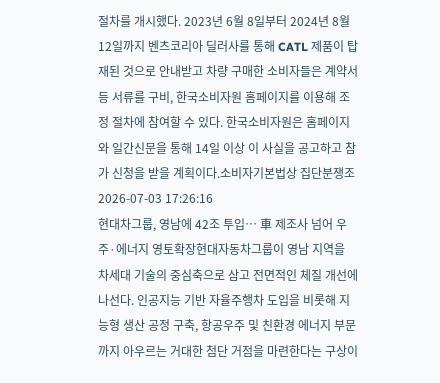절차를 개시했다. 2023년 6월 8일부터 2024년 8월 12일까지 벤츠코리아 딜러사를 통해 CATL 제품이 탑재된 것으로 안내받고 차량 구매한 소비자들은 계약서 등 서류를 구비, 한국소비자원 홈페이지를 이용해 조정 절차에 참여할 수 있다. 한국소비자원은 홈페이지와 일간신문을 통해 14일 이상 이 사실을 공고하고 참가 신청을 받을 계획이다.소비자기본법상 집단분쟁조2026-07-03 17:26:16
현대차그룹, 영남에 42조 투입… 車 제조사 넘어 우주·에너지 영토확장현대자동차그룹이 영남 지역을 차세대 기술의 중심축으로 삼고 전면적인 체질 개선에 나선다. 인공지능 기반 자율주행차 도입을 비롯해 지능형 생산 공정 구축, 항공우주 및 친환경 에너지 부문까지 아우르는 거대한 첨단 거점을 마련한다는 구상이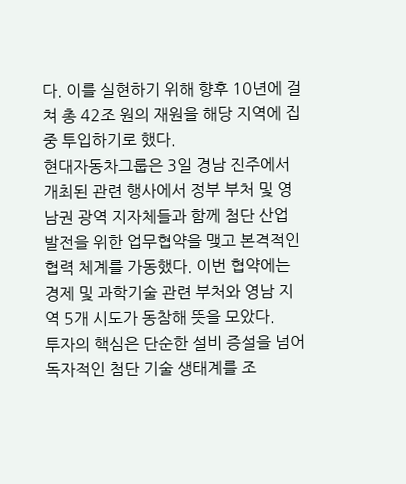다. 이를 실현하기 위해 향후 10년에 걸쳐 총 42조 원의 재원을 해당 지역에 집중 투입하기로 했다.
현대자동차그룹은 3일 경남 진주에서 개최된 관련 행사에서 정부 부처 및 영남권 광역 지자체들과 함께 첨단 산업 발전을 위한 업무협약을 맺고 본격적인 협력 체계를 가동했다. 이번 협약에는 경제 및 과학기술 관련 부처와 영남 지역 5개 시도가 동참해 뜻을 모았다.
투자의 핵심은 단순한 설비 증설을 넘어 독자적인 첨단 기술 생태계를 조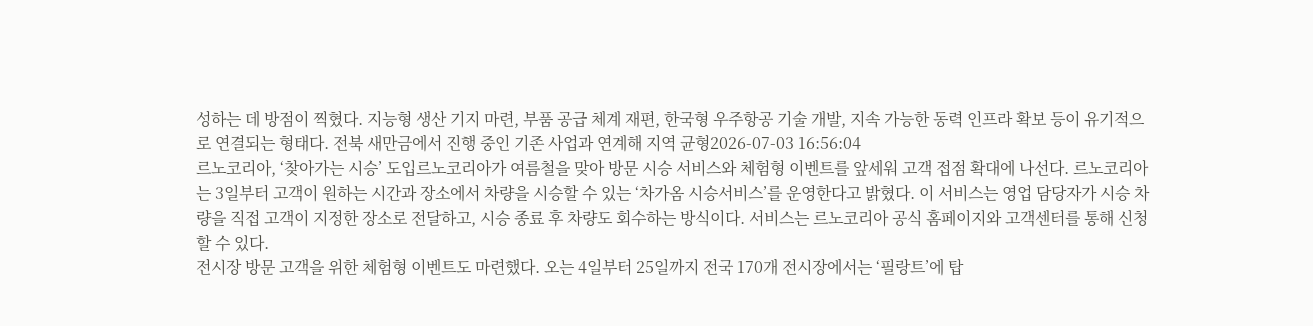성하는 데 방점이 찍혔다. 지능형 생산 기지 마련, 부품 공급 체계 재편, 한국형 우주항공 기술 개발, 지속 가능한 동력 인프라 확보 등이 유기적으로 연결되는 형태다. 전북 새만금에서 진행 중인 기존 사업과 연계해 지역 균형2026-07-03 16:56:04
르노코리아, ‘찾아가는 시승’ 도입르노코리아가 여름철을 맞아 방문 시승 서비스와 체험형 이벤트를 앞세워 고객 접점 확대에 나선다. 르노코리아는 3일부터 고객이 원하는 시간과 장소에서 차량을 시승할 수 있는 ‘차가옴 시승서비스’를 운영한다고 밝혔다. 이 서비스는 영업 담당자가 시승 차량을 직접 고객이 지정한 장소로 전달하고, 시승 종료 후 차량도 회수하는 방식이다. 서비스는 르노코리아 공식 홈페이지와 고객센터를 통해 신청할 수 있다.
전시장 방문 고객을 위한 체험형 이벤트도 마련했다. 오는 4일부터 25일까지 전국 170개 전시장에서는 ‘필랑트’에 탑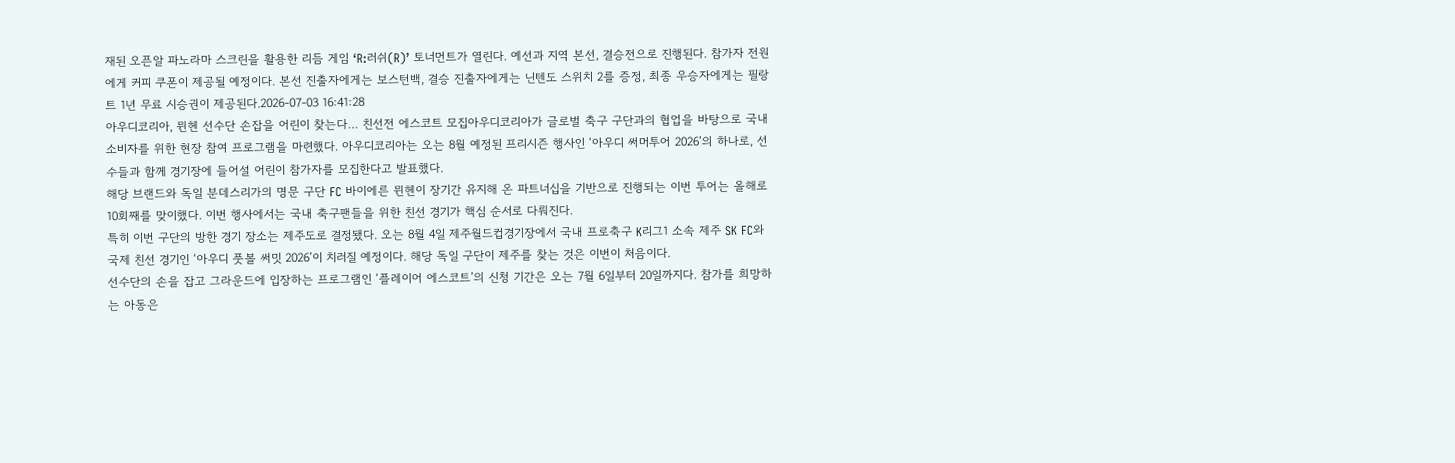재된 오픈알 파노라마 스크린을 활용한 리듬 게임 ‘R:러쉬(R)’ 토너먼트가 열린다. 예선과 지역 본선, 결승전으로 진행된다. 참가자 전원에게 커피 쿠폰이 제공될 예정이다. 본선 진출자에게는 보스턴백, 결승 진출자에게는 닌텐도 스위치 2를 증정, 최종 우승자에게는 필랑트 1년 무료 시승권이 제공된다.2026-07-03 16:41:28
아우디코리아, 뮌헨 선수단 손잡을 어린이 찾는다… 친선전 에스코트 모집아우디코리아가 글로벌 축구 구단과의 협업을 바탕으로 국내 소비자를 위한 현장 참여 프로그램을 마련했다. 아우디코리아는 오는 8월 예정된 프리시즌 행사인 ‘아우디 써머투어 2026’의 하나로, 선수들과 함께 경기장에 들어설 어린이 참가자를 모집한다고 발표했다.
해당 브랜드와 독일 분데스리가의 명문 구단 FC 바이에른 뮌헨이 장기간 유지해 온 파트너십을 기반으로 진행되는 이번 투어는 올해로 10회째를 맞이했다. 이번 행사에서는 국내 축구팬들을 위한 친선 경기가 핵심 순서로 다뤄진다.
특히 이번 구단의 방한 경기 장소는 제주도로 결정됐다. 오는 8월 4일 제주월드컵경기장에서 국내 프로축구 K리그1 소속 제주 SK FC와 국제 친선 경기인 ‘아우디 풋볼 써밋 2026’이 치러질 예정이다. 해당 독일 구단이 제주를 찾는 것은 이번이 처음이다.
선수단의 손을 잡고 그라운드에 입장하는 프로그램인 ‘플레이어 에스코트’의 신청 기간은 오는 7월 6일부터 20일까지다. 참가를 희망하는 아동은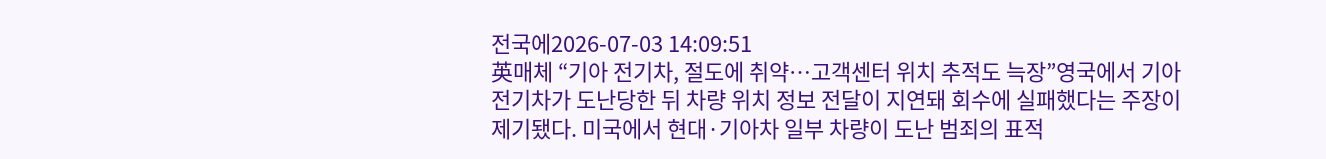전국에2026-07-03 14:09:51
英매체 “기아 전기차, 절도에 취약…고객센터 위치 추적도 늑장”영국에서 기아 전기차가 도난당한 뒤 차량 위치 정보 전달이 지연돼 회수에 실패했다는 주장이 제기됐다. 미국에서 현대·기아차 일부 차량이 도난 범죄의 표적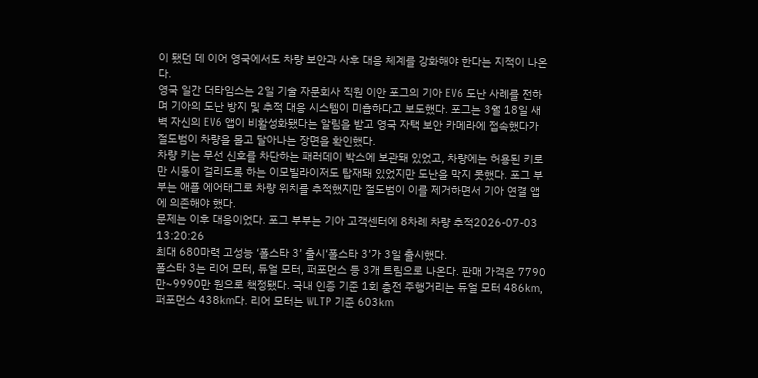이 됐던 데 이어 영국에서도 차량 보안과 사후 대응 체계를 강화해야 한다는 지적이 나온다.
영국 일간 더타임스는 2일 기술 자문회사 직원 이안 포그의 기아 EV6 도난 사례를 전하며 기아의 도난 방지 및 추적 대응 시스템이 미흡하다고 보도했다. 포그는 3월 18일 새벽 자신의 EV6 앱이 비활성화됐다는 알림을 받고 영국 자택 보안 카메라에 접속했다가 절도범이 차량을 몰고 달아나는 장면을 확인했다.
차량 키는 무선 신호를 차단하는 패러데이 박스에 보관돼 있었고, 차량에는 허용된 키로만 시동이 걸리도록 하는 이모빌라이저도 탑재돼 있었지만 도난을 막지 못했다. 포그 부부는 애플 에어태그로 차량 위치를 추적했지만 절도범이 이를 제거하면서 기아 연결 앱에 의존해야 했다.
문제는 이후 대응이었다. 포그 부부는 기아 고객센터에 8차례 차량 추적2026-07-03 13:20:26
최대 680마력 고성능 ‘폴스타 3’ 출시‘폴스타 3’가 3일 출시했다.
폴스타 3는 리어 모터, 듀얼 모터, 퍼포먼스 등 3개 트림으로 나온다. 판매 가격은 7790만~9990만 원으로 책정됐다. 국내 인증 기준 1회 충전 주행거리는 듀얼 모터 486㎞, 퍼포먼스 438㎞다. 리어 모터는 WLTP 기준 603㎞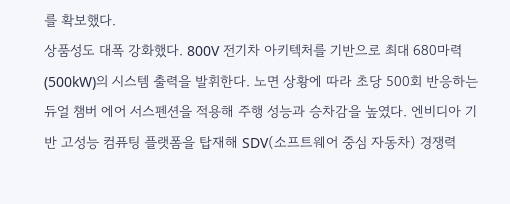를 확보했다.
상품성도 대폭 강화했다. 800V 전기차 아키텍처를 기반으로 최대 680마력(500kW)의 시스템 출력을 발휘한다. 노면 상황에 따라 초당 500회 반응하는 듀얼 챔버 에어 서스펜션을 적용해 주행 성능과 승차감을 높였다. 엔비디아 기반 고성능 컴퓨팅 플랫폼을 탑재해 SDV(소프트웨어 중심 자동차) 경쟁력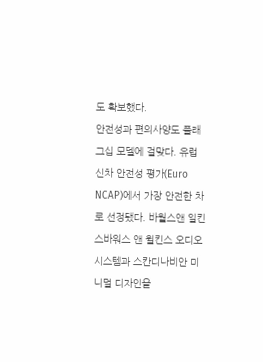도 확보했다.
안전성과 편의사양도 플래그십 모델에 걸맞다. 유럽 신차 안전성 평가(Euro NCAP)에서 가장 안전한 차로 선정됐다. 바월스앤 일킨스바워스 앤 윌킨스 오디오 시스템과 스칸디나비안 미니멀 디자인을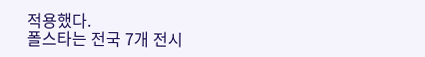적용했다.
폴스타는 전국 7개 전시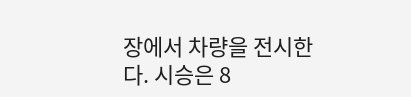장에서 차량을 전시한다. 시승은 8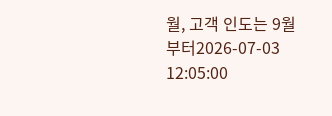월, 고객 인도는 9월부터2026-07-03 12:05:00